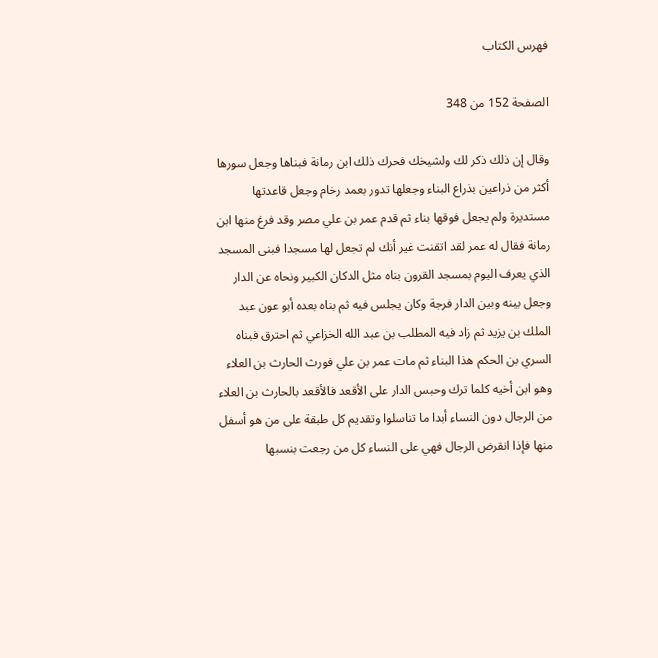فهرس الكتاب

الصفحة 152 من 348

وقال إن ذلك ذكر لك ولشيخك فحرك ذلك ابن رمانة فبناها وجعل سورها أكثر من ذراعين بذراع البناء وجعلها تدور بعمد رخام وجعل قاعدتها مستديرة ولم يجعل فوقها بناء ثم قدم عمر بن علي مصر وقد فرغ منها ابن رمانة فقال له عمر لقد اتقنت غير أنك لم تجعل لها مسجدا فبنى المسجد الذي يعرف اليوم بمسجد القرون بناه مثل الدكان الكبير ونحاه عن الدار وجعل بينه وبين الدار فرجة وكان يجلس فيه ثم بناه بعده أبو عون عبد الملك بن يزيد ثم زاد فيه المطلب بن عبد الله الخزاعي ثم احترق فبناه السري بن الحكم هذا البناء ثم مات عمر بن علي فورث الحارث بن العلاء وهو ابن أخيه كلما ترك وحبس الدار على الأقعد فالأقعد بالحارث بن العلاء من الرجال دون النساء أبدا ما تناسلوا وتقديم كل طبقة على من هو أسفل منها فإذا انقرض الرجال فهي على النساء كل من رجعت بنسبها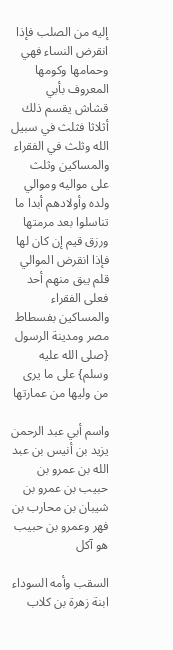إليه من الصلب فإذا انقرض النساء فهي وحمامها وكومها المعروف بأبي قشاش يقسم ذلك أثلاثا فثلث في سبيل الله وثلث في الفقراء والمساكين وثلث على مواليه وموالي ولده وأولادهم أبدا ما تناسلوا بعد مرمتها ورزق قيم إن كان لها فإذا انقرض الموالي قلم يبق منهم أحد فعلى الفقراء والمساكين بفسطاط مصر ومدينة الرسول {صلى الله عليه وسلم} على ما يرى من وليها من عمارتها

واسم أبي عبد الرحمن يزيد بن أنيس بن عبد الله بن عمرو بن حبيب بن عمرو بن شيبان بن محارب بن فهر وعمرو بن حبيب هو آكل

السقب وأمه السوداء ابنة زهرة بن كلاب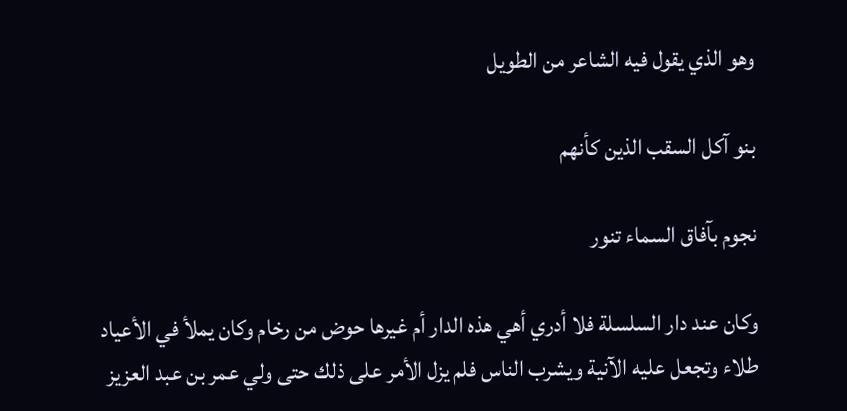وهو الذي يقول فيه الشاعر من الطويل

بنو آكل السقب الذين كأنهم

نجوم بآفاق السماء تنور

وكان عند دار السلسلة فلا أدري أهي هذه الدار أم غيرها حوض من رخام وكان يملأ في الأعياد طلاء وتجعل عليه الآنية ويشرب الناس فلم يزل الأمر على ذلك حتى ولي عمر بن عبد العزيز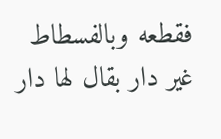فقطعه وبالفسطاط غير دار بقال لها دار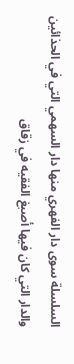السلسلة سوى دار الفهري منها دار السهمي التي في الحذائين والدار التي كان فيها أصبغ الفقيه في زقاق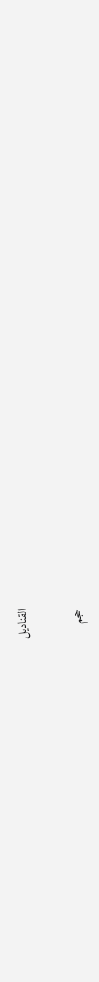القناديل

حجم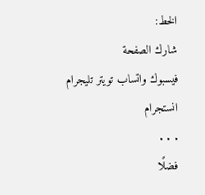الخط:
شارك الصفحة
فيسبوك واتساب تويتر تليجرام انستجرام
. . .
فضلًا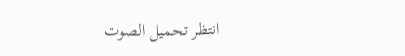انتظر تحميل الصوت